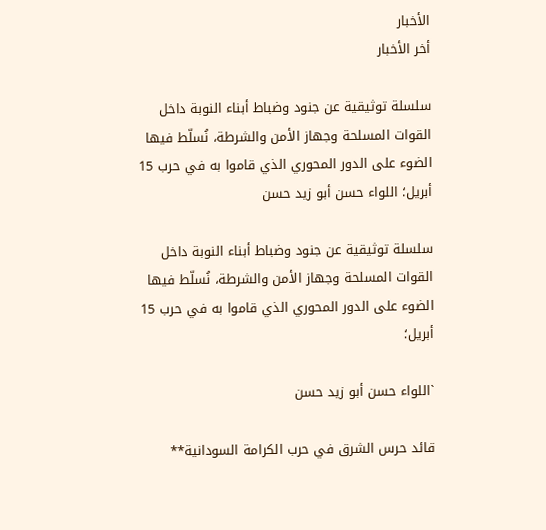الأخبار
أخر الأخبار

سلسلة توثيقية عن جنود وضباط أبناء النوبة داخل القوات المسلحة وجهاز الأمن والشرطة، نُسلّط فيها الضوء على الدور المحوري الذي قاموا به في حرب 15 أبريل؛ اللواء حسن أبو زيد حسن

سلسلة توثيقية عن جنود وضباط أبناء النوبة داخل القوات المسلحة وجهاز الأمن والشرطة، نُسلّط فيها الضوء على الدور المحوري الذي قاموا به في حرب 15 أبريل؛

`اللواء حسن أبو زيد حسن

قائد حرس الشرق في حرب الكرامة السودانية**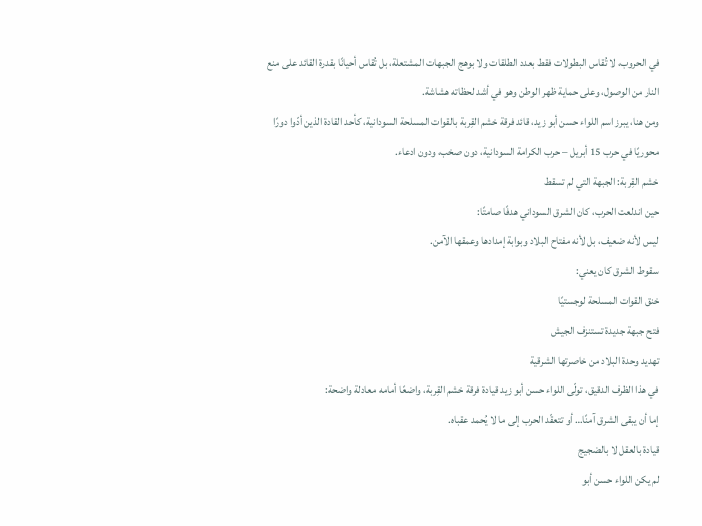في الحروب، لا تُقاس البطولات فقط بعدد الطلقات ولا بوهج الجبهات المشتعلة، بل تُقاس أحيانًا بقدرة القائد على منع النار من الوصول، وعلى حماية ظهر الوطن وهو في أشد لحظاته هشاشة.
ومن هنا، يبرز اسم اللواء حسن أبو زيد، قائد فرقة خشم القِربة بالقوات المسلحة السودانية، كأحد القادة الذين أدّوا دورًا محوريًا في حرب 15 أبريل – حرب الكرامة السودانية، دون صخب، ودون ادعاء.
خشم القِربة: الجبهة التي لم تسقط
حين اندلعت الحرب، كان الشرق السوداني هدفًا صامتًا:
ليس لأنه ضعيف، بل لأنه مفتاح البلاد وبوابة إمدادها وعمقها الآمن.
سقوط الشرق كان يعني:
خنق القوات المسلحة لوجستيًا
فتح جبهة جديدة تستنزف الجيش
تهديد وحدة البلاد من خاصرتها الشرقية
في هذا الظرف الدقيق، تولّى اللواء حسن أبو زيد قيادة فرقة خشم القِربة، واضعًا أمامه معادلة واضحة:
إما أن يبقى الشرق آمنًا… أو تتعقّد الحرب إلى ما لا يُحمد عقباه.
قيادة بالعقل لا بالضجيج
لم يكن اللواء حسن أبو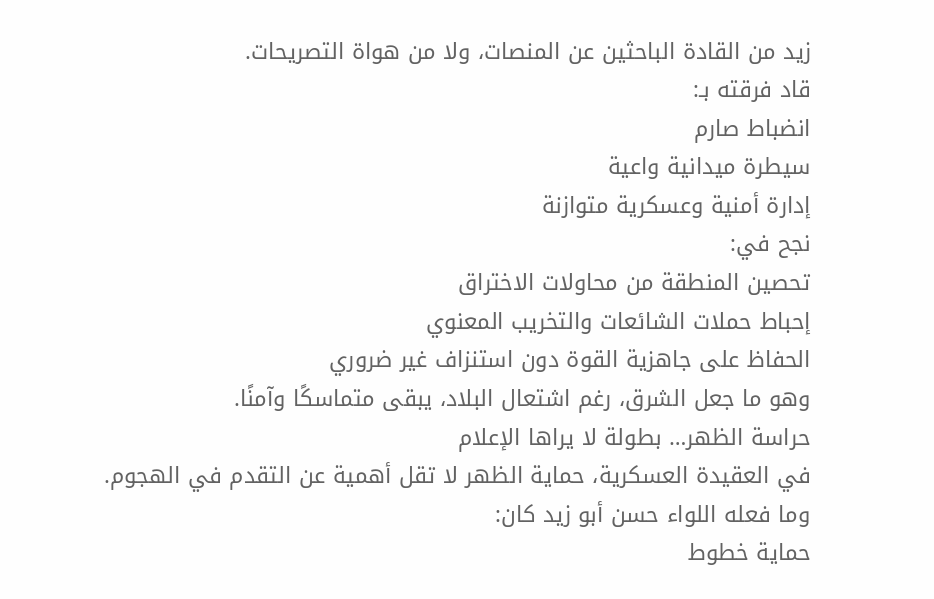زيد من القادة الباحثين عن المنصات، ولا من هواة التصريحات.
قاد فرقته بـ:
انضباط صارم
سيطرة ميدانية واعية
إدارة أمنية وعسكرية متوازنة
نجح في:
تحصين المنطقة من محاولات الاختراق
إحباط حملات الشائعات والتخريب المعنوي
الحفاظ على جاهزية القوة دون استنزاف غير ضروري
وهو ما جعل الشرق، رغم اشتعال البلاد، يبقى متماسكًا وآمنًا.
حراسة الظهر… بطولة لا يراها الإعلام
في العقيدة العسكرية، حماية الظهر لا تقل أهمية عن التقدم في الهجوم.
وما فعله اللواء حسن أبو زيد كان:
حماية خطوط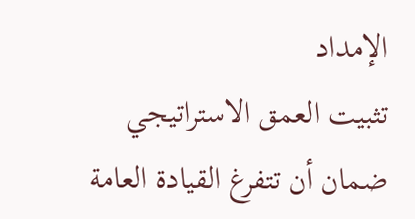الإمداد
تثبيت العمق الاستراتيجي
ضمان أن تتفرغ القيادة العامة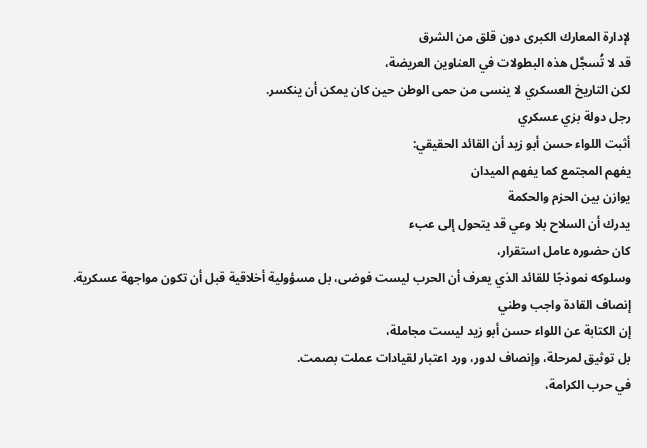لإدارة المعارك الكبرى دون قلق من الشرق
قد لا تُسجَّل هذه البطولات في العناوين العريضة،
لكن التاريخ العسكري لا ينسى من حمى الوطن حين كان يمكن أن ينكسر.
رجل دولة بزي عسكري
أثبت اللواء حسن أبو زيد أن القائد الحقيقي:
يفهم المجتمع كما يفهم الميدان
يوازن بين الحزم والحكمة
يدرك أن السلاح بلا وعي قد يتحول إلى عبء
كان حضوره عامل استقرار،
وسلوكه نموذجًا للقائد الذي يعرف أن الحرب ليست فوضى، بل مسؤولية أخلاقية قبل أن تكون مواجهة عسكرية.
إنصاف القادة واجب وطني
إن الكتابة عن اللواء حسن أبو زيد ليست مجاملة،
بل توثيق لمرحلة، وإنصاف لدور، ورد اعتبار لقيادات عملت بصمت.
في حرب الكرامة،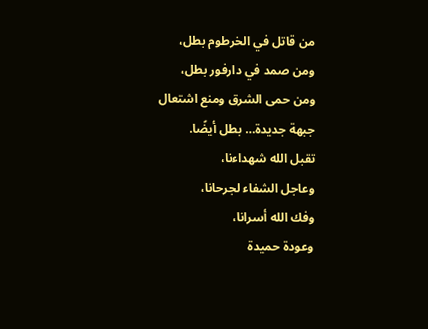من قاتل في الخرطوم بطل،
ومن صمد في دارفور بطل،
ومن حمى الشرق ومنع اشتعال جبهة جديدة… بطل أيضًا.
تقبل الله شهداءنا،
وعاجل الشفاء لجرحانا،
وفك الله أسرانا،
وعودة حميدة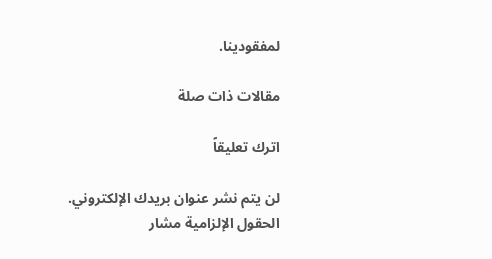لمفقودينا.

مقالات ذات صلة

اترك تعليقاً

لن يتم نشر عنوان بريدك الإلكتروني. الحقول الإلزامية مشار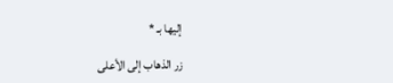إليها بـ *

زر الذهاب إلى الأعلى